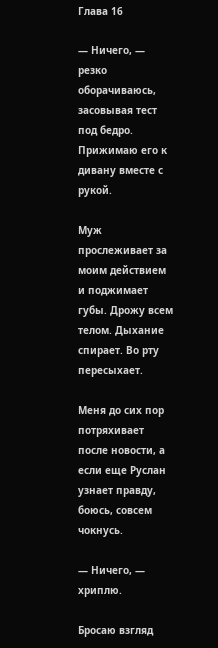Глава 16

— Ничего, — резко оборачиваюсь, засовывая тест под бедро. Прижимаю его к дивану вместе с рукой.

Муж прослеживает за моим действием и поджимает губы. Дрожу всем телом. Дыхание спирает. Во рту пересыхает.

Меня до сих пор потряхивает после новости, а если еще Руслан узнает правду, боюсь, совсем чокнусь.

— Ничего, — хриплю.

Бросаю взгляд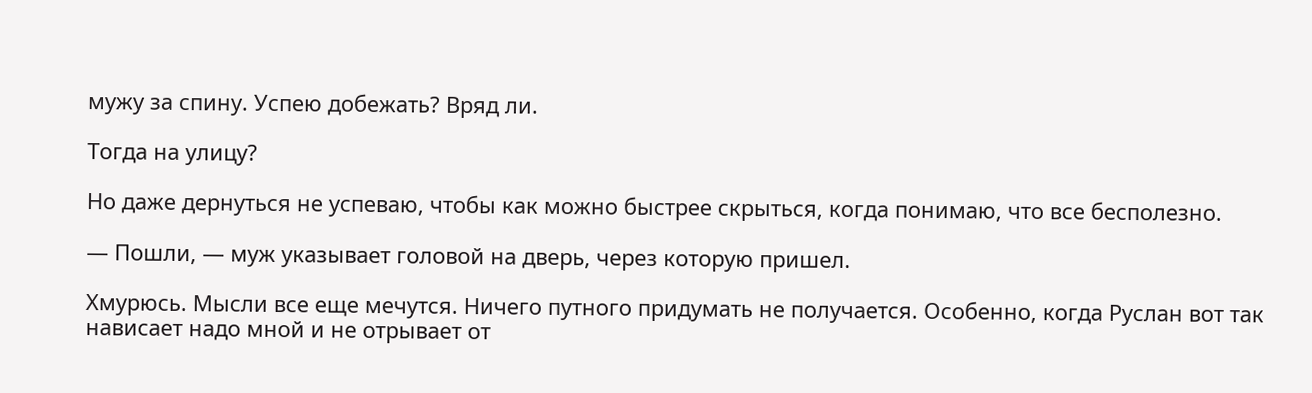мужу за спину. Успею добежать? Вряд ли.

Тогда на улицу?

Но даже дернуться не успеваю, чтобы как можно быстрее скрыться, когда понимаю, что все бесполезно.

— Пошли, — муж указывает головой на дверь, через которую пришел.

Хмурюсь. Мысли все еще мечутся. Ничего путного придумать не получается. Особенно, когда Руслан вот так нависает надо мной и не отрывает от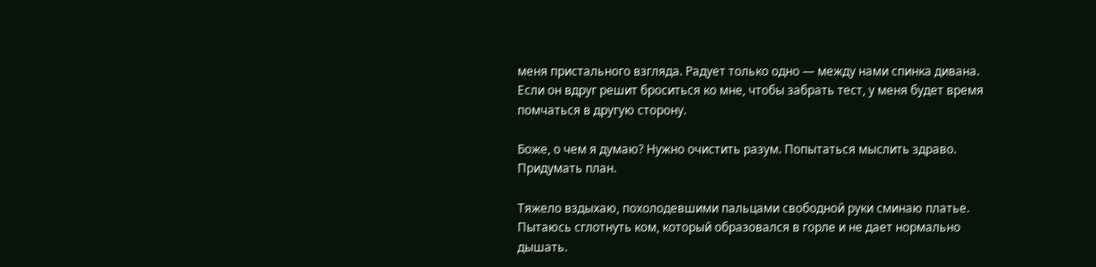меня пристального взгляда. Радует только одно — между нами спинка дивана. Если он вдруг решит броситься ко мне, чтобы забрать тест, у меня будет время помчаться в другую сторону.

Боже, о чем я думаю? Нужно очистить разум. Попытаться мыслить здраво. Придумать план.

Тяжело вздыхаю, похолодевшими пальцами свободной руки сминаю платье. Пытаюсь сглотнуть ком, который образовался в горле и не дает нормально дышать.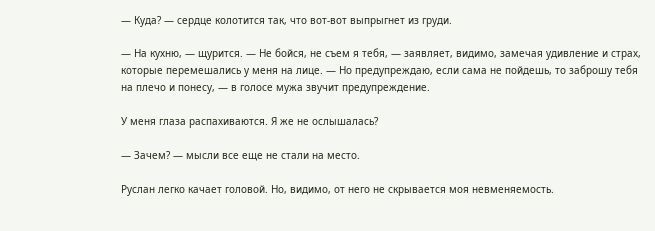— Куда? — сердце колотится так, что вот-вот выпрыгнет из груди.

— На кухню, — щурится. — Не бойся, не съем я тебя, — заявляет, видимо, замечая удивление и страх, которые перемешались у меня на лице. — Но предупреждаю, если сама не пойдешь, то заброшу тебя на плечо и понесу, — в голосе мужа звучит предупреждение.

У меня глаза распахиваются. Я же не ослышалась?

— Зачем? — мысли все еще не стали на место.

Руслан легко качает головой. Но, видимо, от него не скрывается моя невменяемость.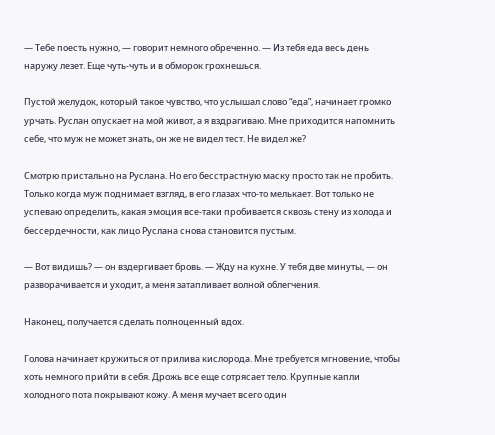— Тебе поесть нужно, — говорит немного обреченно. — Из тебя еда весь день наружу лезет. Еще чуть-чуть и в обморок грохнешься.

Пустой желудок, который такое чувство, что услышал слово “еда”, начинает громко урчать. Руслан опускает на мой живот, а я вздрагиваю. Мне приходится напомнить себе, что муж не может знать, он же не видел тест. Не видел же?

Смотрю пристально на Руслана. Но его бесстрастную маску просто так не пробить. Только когда муж поднимает взгляд, в его глазах что-то мелькает. Вот только не успеваю определить, какая эмоция все-таки пробивается сквозь стену из холода и бессердечности, как лицо Руслана снова становится пустым.

— Вот видишь? — он вздергивает бровь. — Жду на кухне. У тебя две минуты, — он разворачивается и уходит, а меня затапливает волной облегчения.

Наконец, получается сделать полноценный вдох.

Голова начинает кружиться от прилива кислорода. Мне требуется мгновение, чтобы хоть немного прийти в себя. Дрожь все еще сотрясает тело. Крупные капли холодного пота покрывают кожу. А меня мучает всего один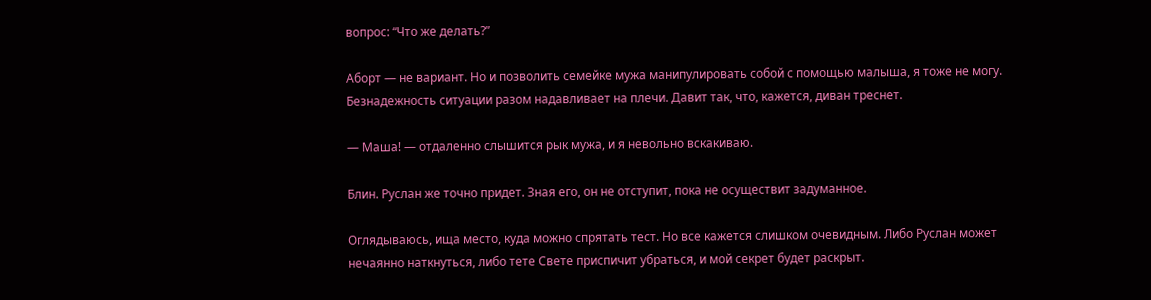вопрос: “Что же делать?”

Аборт — не вариант. Но и позволить семейке мужа манипулировать собой с помощью малыша, я тоже не могу. Безнадежность ситуации разом надавливает на плечи. Давит так, что, кажется, диван треснет.

— Маша! — отдаленно слышится рык мужа, и я невольно вскакиваю.

Блин. Руслан же точно придет. Зная его, он не отступит, пока не осуществит задуманное.

Оглядываюсь, ища место, куда можно спрятать тест. Но все кажется слишком очевидным. Либо Руслан может нечаянно наткнуться, либо тете Свете приспичит убраться, и мой секрет будет раскрыт.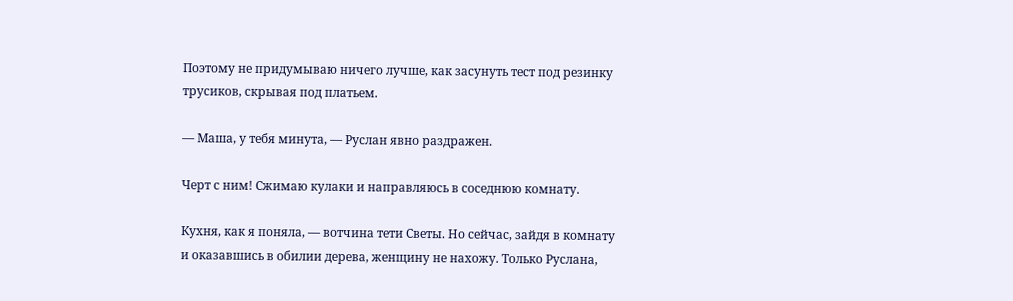Поэтому не придумываю ничего лучше, как засунуть тест под резинку трусиков, скрывая под платьем.

— Маша, у тебя минута, — Руслан явно раздражен.

Черт с ним! Сжимаю кулаки и направляюсь в соседнюю комнату.

Кухня, как я поняла, — вотчина тети Светы. Но сейчас, зайдя в комнату и оказавшись в обилии дерева, женщину не нахожу. Только Руслана,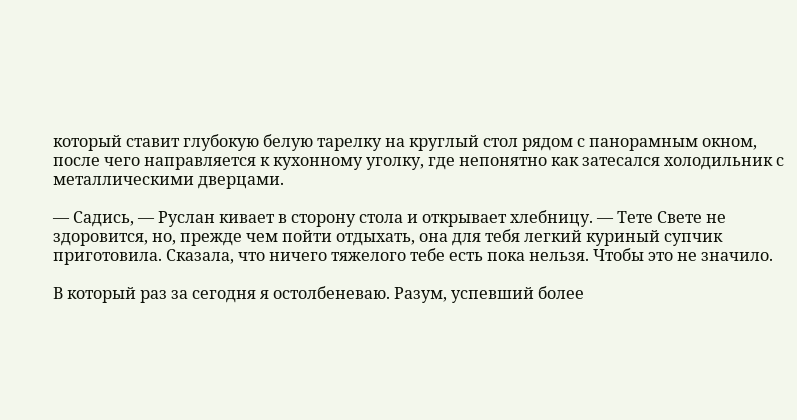который ставит глубокую белую тарелку на круглый стол рядом с панорамным окном, после чего направляется к кухонному уголку, где непонятно как затесался холодильник с металлическими дверцами.

— Садись, — Руслан кивает в сторону стола и открывает хлебницу. — Тете Свете не здоровится, но, прежде чем пойти отдыхать, она для тебя легкий куриный супчик приготовила. Сказала, что ничего тяжелого тебе есть пока нельзя. Чтобы это не значило.

В который раз за сегодня я остолбеневаю. Разум, успевший более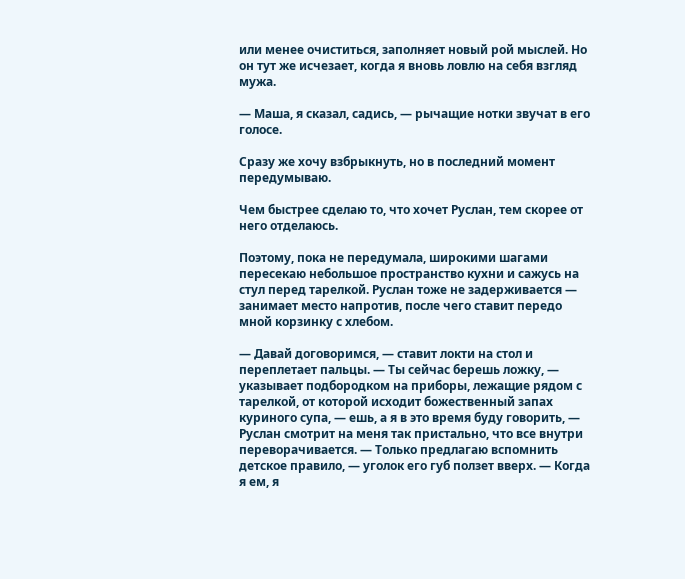или менее очиститься, заполняет новый рой мыслей. Но он тут же исчезает, когда я вновь ловлю на себя взгляд мужа.

— Маша, я сказал, садись, — рычащие нотки звучат в его голосе.

Сразу же хочу взбрыкнуть, но в последний момент передумываю.

Чем быстрее сделаю то, что хочет Руслан, тем скорее от него отделаюсь.

Поэтому, пока не передумала, широкими шагами пересекаю небольшое пространство кухни и сажусь на стул перед тарелкой. Руслан тоже не задерживается — занимает место напротив, после чего ставит передо мной корзинку с хлебом.

— Давай договоримся, — ставит локти на стол и переплетает пальцы. — Ты сейчас берешь ложку, — указывает подбородком на приборы, лежащие рядом с тарелкой, от которой исходит божественный запах куриного супа, — ешь, а я в это время буду говорить, — Руслан смотрит на меня так пристально, что все внутри переворачивается. — Только предлагаю вспомнить детское правило, — уголок его губ ползет вверх. — Когда я ем, я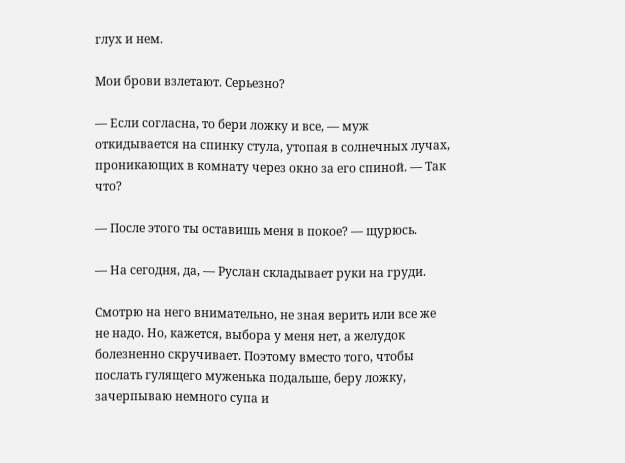глух и нем.

Мои брови взлетают. Серьезно?

— Если согласна, то бери ложку и все, — муж откидывается на спинку стула, утопая в солнечных лучах, проникающих в комнату через окно за его спиной. — Так что?

— После этого ты оставишь меня в покое? — щурюсь.

— На сегодня, да, — Руслан складывает руки на груди.

Смотрю на него внимательно, не зная верить или все же не надо. Но, кажется, выбора у меня нет, а желудок болезненно скручивает. Поэтому вместо того, чтобы послать гулящего муженька подальше, беру ложку, зачерпываю немного супа и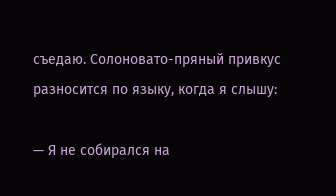съедаю. Солоновато-пряный привкус разносится по языку, когда я слышу:

— Я не собирался на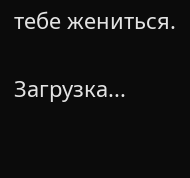тебе жениться.

Загрузка...